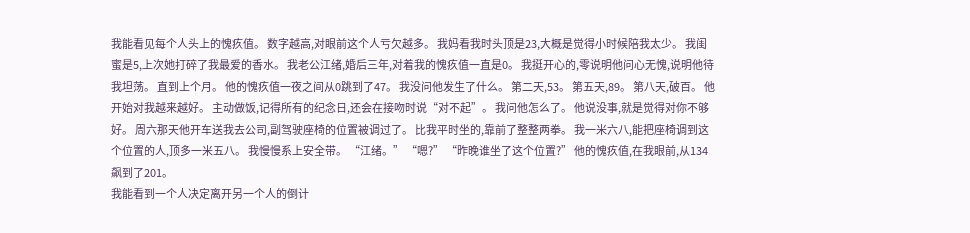我能看见每个人头上的愧疚值。 数字越高,对眼前这个人亏欠越多。 我妈看我时头顶是23,大概是觉得小时候陪我太少。 我闺蜜是5,上次她打碎了我最爱的香水。 我老公江绪,婚后三年,对着我的愧疚值一直是0。 我挺开心的,零说明他问心无愧,说明他待我坦荡。 直到上个月。 他的愧疚值一夜之间从0跳到了47。 我没问他发生了什么。 第二天,53。 第五天,89。 第八天,破百。 他开始对我越来越好。 主动做饭,记得所有的纪念日,还会在接吻时说“对不起”。 我问他怎么了。 他说没事,就是觉得对你不够好。 周六那天他开车送我去公司,副驾驶座椅的位置被调过了。 比我平时坐的,靠前了整整两拳。 我一米六八,能把座椅调到这个位置的人,顶多一米五八。 我慢慢系上安全带。 “江绪。” “嗯?” “昨晚谁坐了这个位置?” 他的愧疚值,在我眼前,从134飙到了201。
我能看到一个人决定离开另一个人的倒计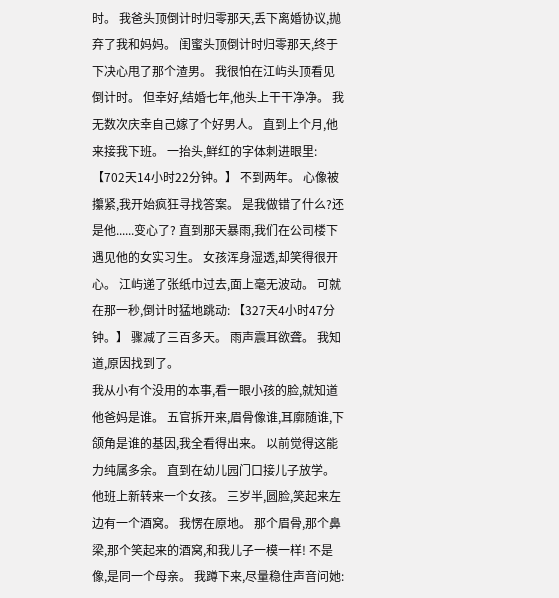时。 我爸头顶倒计时归零那天,丢下离婚协议,抛弃了我和妈妈。 闺蜜头顶倒计时归零那天,终于下决心甩了那个渣男。 我很怕在江屿头顶看见倒计时。 但幸好,结婚七年,他头上干干净净。 我无数次庆幸自己嫁了个好男人。 直到上个月,他来接我下班。 一抬头,鲜红的字体刺进眼里: 【702天14小时22分钟。】 不到两年。 心像被攥紧,我开始疯狂寻找答案。 是我做错了什么?还是他......变心了? 直到那天暴雨,我们在公司楼下遇见他的女实习生。 女孩浑身湿透,却笑得很开心。 江屿递了张纸巾过去,面上毫无波动。 可就在那一秒,倒计时猛地跳动: 【327天4小时47分钟。】 骤减了三百多天。 雨声震耳欲聋。 我知道,原因找到了。
我从小有个没用的本事,看一眼小孩的脸,就知道他爸妈是谁。 五官拆开来,眉骨像谁,耳廓随谁,下颌角是谁的基因,我全看得出来。 以前觉得这能力纯属多余。 直到在幼儿园门口接儿子放学。 他班上新转来一个女孩。 三岁半,圆脸,笑起来左边有一个酒窝。 我愣在原地。 那个眉骨,那个鼻梁,那个笑起来的酒窝,和我儿子一模一样! 不是像,是同一个母亲。 我蹲下来,尽量稳住声音问她: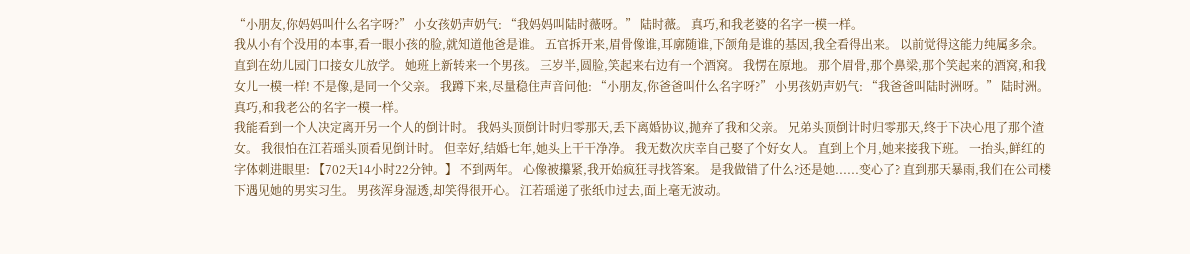“小朋友,你妈妈叫什么名字呀?” 小女孩奶声奶气: “我妈妈叫陆时薇呀。” 陆时薇。 真巧,和我老婆的名字一模一样。
我从小有个没用的本事,看一眼小孩的脸,就知道他爸是谁。 五官拆开来,眉骨像谁,耳廓随谁,下颌角是谁的基因,我全看得出来。 以前觉得这能力纯属多余。 直到在幼儿园门口接女儿放学。 她班上新转来一个男孩。 三岁半,圆脸,笑起来右边有一个酒窝。 我愣在原地。 那个眉骨,那个鼻梁,那个笑起来的酒窝,和我女儿一模一样! 不是像,是同一个父亲。 我蹲下来,尽量稳住声音问他: “小朋友,你爸爸叫什么名字呀?” 小男孩奶声奶气: “我爸爸叫陆时洲呀。” 陆时洲。 真巧,和我老公的名字一模一样。
我能看到一个人决定离开另一个人的倒计时。 我妈头顶倒计时归零那天,丢下离婚协议,抛弃了我和父亲。 兄弟头顶倒计时归零那天,终于下决心甩了那个渣女。 我很怕在江若瑶头顶看见倒计时。 但幸好,结婚七年,她头上干干净净。 我无数次庆幸自己娶了个好女人。 直到上个月,她来接我下班。 一抬头,鲜红的字体刺进眼里: 【702天14小时22分钟。】 不到两年。 心像被攥紧,我开始疯狂寻找答案。 是我做错了什么?还是她......变心了? 直到那天暴雨,我们在公司楼下遇见她的男实习生。 男孩浑身湿透,却笑得很开心。 江若瑶递了张纸巾过去,面上毫无波动。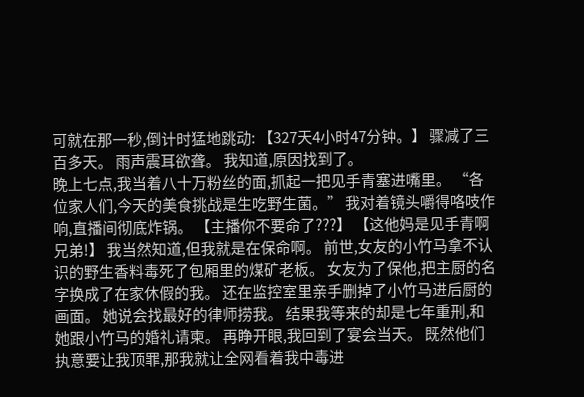可就在那一秒,倒计时猛地跳动: 【327天4小时47分钟。】 骤减了三百多天。 雨声震耳欲聋。 我知道,原因找到了。
晚上七点,我当着八十万粉丝的面,抓起一把见手青塞进嘴里。 “各位家人们,今天的美食挑战是生吃野生菌。” 我对着镜头嚼得咯吱作响,直播间彻底炸锅。 【主播你不要命了???】 【这他妈是见手青啊兄弟!】 我当然知道,但我就是在保命啊。 前世,女友的小竹马拿不认识的野生香料毒死了包厢里的煤矿老板。 女友为了保他,把主厨的名字换成了在家休假的我。 还在监控室里亲手删掉了小竹马进后厨的画面。 她说会找最好的律师捞我。 结果我等来的却是七年重刑,和她跟小竹马的婚礼请柬。 再睁开眼,我回到了宴会当天。 既然他们执意要让我顶罪,那我就让全网看着我中毒进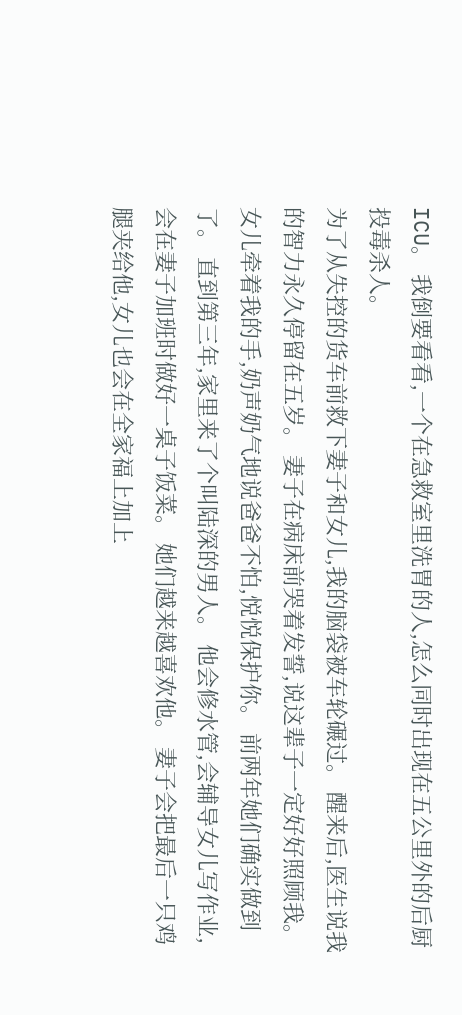ICU。 我倒要看看,一个在急救室里洗胃的人,怎么同时出现在五公里外的后厨投毒杀人。
为了从失控的货车前救下妻子和女儿,我的脑袋被车轮碾过。 醒来后,医生说我的智力永久停留在五岁。 妻子在病床前哭着发誓,说这辈子一定好好照顾我。 女儿牵着我的手,奶声奶气地说爸爸不怕,悦悦保护你。 前两年她们确实做到了。 直到第三年,家里来了个叫陆深的男人。 他会修水管,会辅导女儿写作业,会在妻子加班时做好一桌子饭菜。 她们越来越喜欢他。 妻子会把最后一只鸡腿夹给他,女儿也会在全家福上加上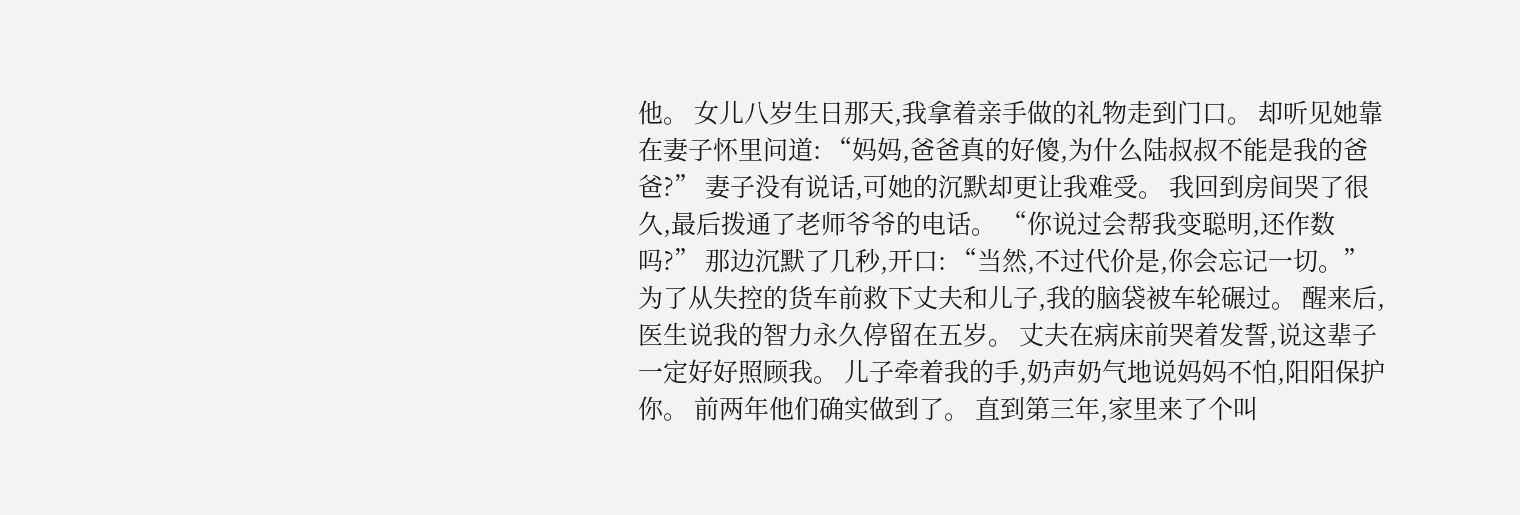他。 女儿八岁生日那天,我拿着亲手做的礼物走到门口。 却听见她靠在妻子怀里问道: “妈妈,爸爸真的好傻,为什么陆叔叔不能是我的爸爸?” 妻子没有说话,可她的沉默却更让我难受。 我回到房间哭了很久,最后拨通了老师爷爷的电话。 “你说过会帮我变聪明,还作数吗?” 那边沉默了几秒,开口: “当然,不过代价是,你会忘记一切。”
为了从失控的货车前救下丈夫和儿子,我的脑袋被车轮碾过。 醒来后,医生说我的智力永久停留在五岁。 丈夫在病床前哭着发誓,说这辈子一定好好照顾我。 儿子牵着我的手,奶声奶气地说妈妈不怕,阳阳保护你。 前两年他们确实做到了。 直到第三年,家里来了个叫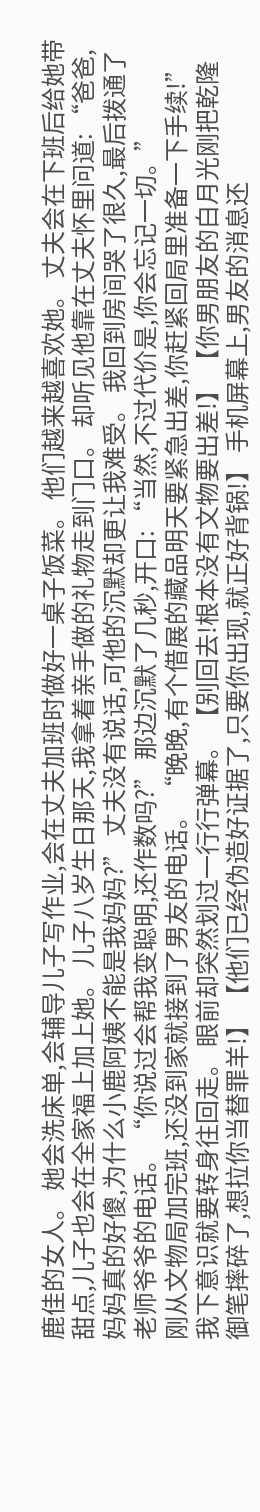鹿佳的女人。 她会洗床单,会辅导儿子写作业,会在丈夫加班时做好一桌子饭菜。 他们越来越喜欢她。 丈夫会在下班后给她带甜点,儿子也会在全家福上加上她。 儿子八岁生日那天,我拿着亲手做的礼物走到门口。 却听见他靠在丈夫怀里问道: “爸爸,妈妈真的好傻,为什么小鹿阿姨不能是我妈妈?” 丈夫没有说话,可他的沉默却更让我难受。 我回到房间哭了很久,最后拨通了老师爷爷的电话。 “你说过会帮我变聪明,还作数吗?” 那边沉默了几秒,开口: “当然,不过代价是,你会忘记一切。”
刚从文物局加完班,还没到家就接到了男友的电话。 “晚晚,有个借展的藏品明天要紧急出差,你赶紧回局里准备一下手续!” 我下意识就要转身往回走。 眼前却突然划过一行行弹幕。 【别回去!根本没有文物要出差!】 【你男朋友的白月光刚把乾隆御笔摔碎了,想拉你当替罪羊!】 【他们已经伪造好证据了,只要你出现,就正好背锅!】 手机屏幕上,男友的消息还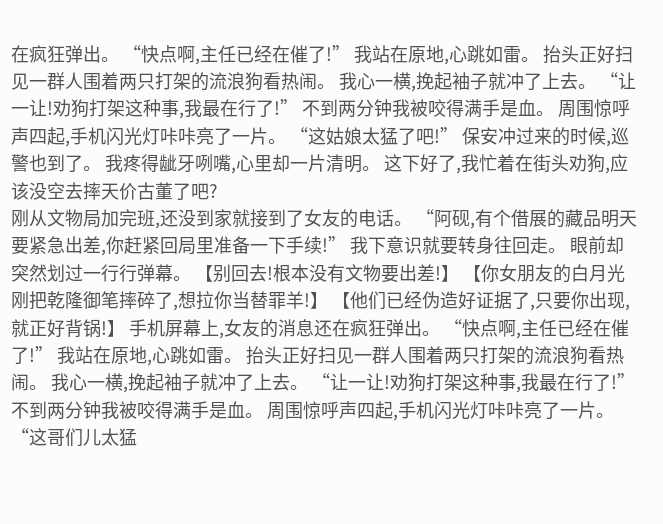在疯狂弹出。 “快点啊,主任已经在催了!” 我站在原地,心跳如雷。 抬头正好扫见一群人围着两只打架的流浪狗看热闹。 我心一横,挽起袖子就冲了上去。 “让一让!劝狗打架这种事,我最在行了!” 不到两分钟我被咬得满手是血。 周围惊呼声四起,手机闪光灯咔咔亮了一片。 “这姑娘太猛了吧!” 保安冲过来的时候,巡警也到了。 我疼得龇牙咧嘴,心里却一片清明。 这下好了,我忙着在街头劝狗,应该没空去摔天价古董了吧?
刚从文物局加完班,还没到家就接到了女友的电话。 “阿砚,有个借展的藏品明天要紧急出差,你赶紧回局里准备一下手续!” 我下意识就要转身往回走。 眼前却突然划过一行行弹幕。 【别回去!根本没有文物要出差!】 【你女朋友的白月光刚把乾隆御笔摔碎了,想拉你当替罪羊!】 【他们已经伪造好证据了,只要你出现,就正好背锅!】 手机屏幕上,女友的消息还在疯狂弹出。 “快点啊,主任已经在催了!” 我站在原地,心跳如雷。 抬头正好扫见一群人围着两只打架的流浪狗看热闹。 我心一横,挽起袖子就冲了上去。 “让一让!劝狗打架这种事,我最在行了!” 不到两分钟我被咬得满手是血。 周围惊呼声四起,手机闪光灯咔咔亮了一片。 “这哥们儿太猛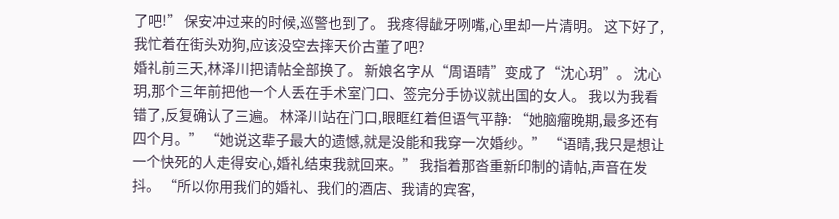了吧!” 保安冲过来的时候,巡警也到了。 我疼得龇牙咧嘴,心里却一片清明。 这下好了,我忙着在街头劝狗,应该没空去摔天价古董了吧?
婚礼前三天,林泽川把请帖全部换了。 新娘名字从“周语晴”变成了“沈心玥”。 沈心玥,那个三年前把他一个人丢在手术室门口、签完分手协议就出国的女人。 我以为我看错了,反复确认了三遍。 林泽川站在门口,眼眶红着但语气平静: “她脑瘤晚期,最多还有四个月。” “她说这辈子最大的遗憾,就是没能和我穿一次婚纱。” “语晴,我只是想让一个快死的人走得安心,婚礼结束我就回来。” 我指着那沓重新印制的请帖,声音在发抖。 “所以你用我们的婚礼、我们的酒店、我请的宾客,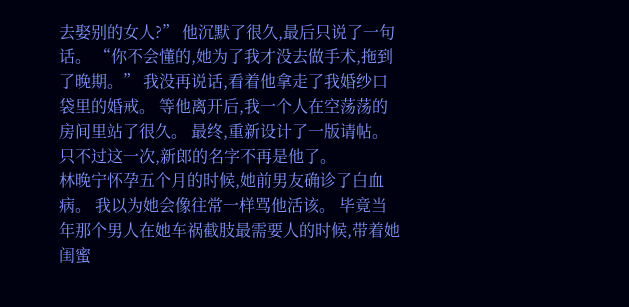去娶别的女人?” 他沉默了很久,最后只说了一句话。 “你不会懂的,她为了我才没去做手术,拖到了晚期。” 我没再说话,看着他拿走了我婚纱口袋里的婚戒。 等他离开后,我一个人在空荡荡的房间里站了很久。 最终,重新设计了一版请帖。 只不过这一次,新郎的名字不再是他了。
林晚宁怀孕五个月的时候,她前男友确诊了白血病。 我以为她会像往常一样骂他活该。 毕竟当年那个男人在她车祸截肢最需要人的时候,带着她闺蜜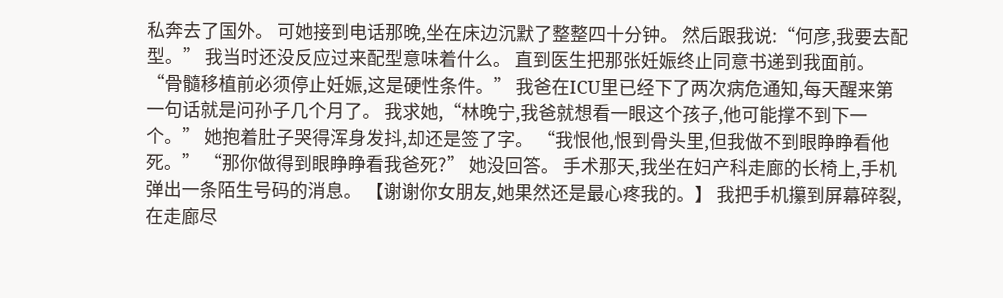私奔去了国外。 可她接到电话那晚,坐在床边沉默了整整四十分钟。 然后跟我说:“何彦,我要去配型。” 我当时还没反应过来配型意味着什么。 直到医生把那张妊娠终止同意书递到我面前。 “骨髓移植前必须停止妊娠,这是硬性条件。” 我爸在ICU里已经下了两次病危通知,每天醒来第一句话就是问孙子几个月了。 我求她,“林晚宁,我爸就想看一眼这个孩子,他可能撑不到下一个。” 她抱着肚子哭得浑身发抖,却还是签了字。 “我恨他,恨到骨头里,但我做不到眼睁睁看他死。” “那你做得到眼睁睁看我爸死?” 她没回答。 手术那天,我坐在妇产科走廊的长椅上,手机弹出一条陌生号码的消息。 【谢谢你女朋友,她果然还是最心疼我的。】 我把手机攥到屏幕碎裂,在走廊尽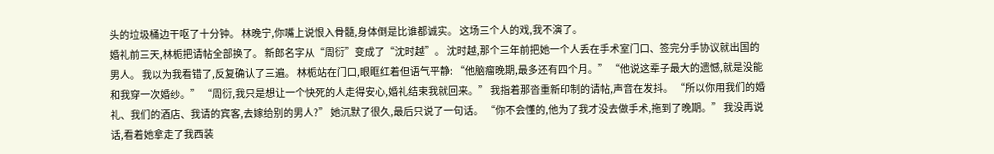头的垃圾桶边干呕了十分钟。 林晚宁,你嘴上说恨入骨髓,身体倒是比谁都诚实。 这场三个人的戏,我不演了。
婚礼前三天,林栀把请帖全部换了。 新郎名字从“周衍”变成了“沈时越”。 沈时越,那个三年前把她一个人丢在手术室门口、签完分手协议就出国的男人。 我以为我看错了,反复确认了三遍。 林栀站在门口,眼眶红着但语气平静: “他脑瘤晚期,最多还有四个月。” “他说这辈子最大的遗憾,就是没能和我穿一次婚纱。” “周衍,我只是想让一个快死的人走得安心,婚礼结束我就回来。” 我指着那沓重新印制的请帖,声音在发抖。 “所以你用我们的婚礼、我们的酒店、我请的宾客,去嫁给别的男人?” 她沉默了很久,最后只说了一句话。 “你不会懂的,他为了我才没去做手术,拖到了晚期。” 我没再说话,看着她拿走了我西装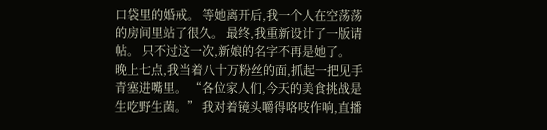口袋里的婚戒。 等她离开后,我一个人在空荡荡的房间里站了很久。 最终,我重新设计了一版请帖。 只不过这一次,新娘的名字不再是她了。
晚上七点,我当着八十万粉丝的面,抓起一把见手青塞进嘴里。 “各位家人们,今天的美食挑战是生吃野生菌。” 我对着镜头嚼得咯吱作响,直播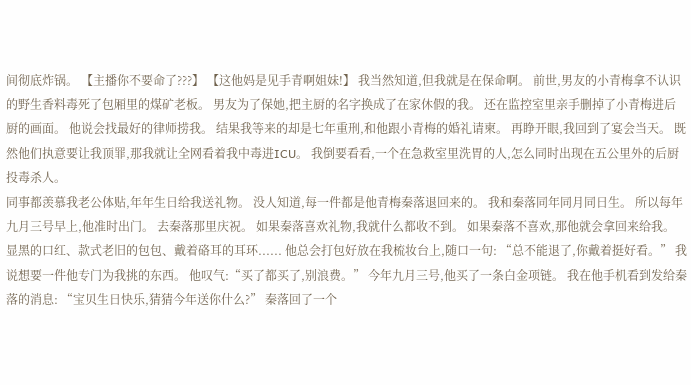间彻底炸锅。 【主播你不要命了???】 【这他妈是见手青啊姐妹!】 我当然知道,但我就是在保命啊。 前世,男友的小青梅拿不认识的野生香料毒死了包厢里的煤矿老板。 男友为了保她,把主厨的名字换成了在家休假的我。 还在监控室里亲手删掉了小青梅进后厨的画面。 他说会找最好的律师捞我。 结果我等来的却是七年重刑,和他跟小青梅的婚礼请柬。 再睁开眼,我回到了宴会当天。 既然他们执意要让我顶罪,那我就让全网看着我中毒进ICU。 我倒要看看,一个在急救室里洗胃的人,怎么同时出现在五公里外的后厨投毒杀人。
同事都羡慕我老公体贴,年年生日给我送礼物。 没人知道,每一件都是他青梅秦落退回来的。 我和秦落同年同月同日生。 所以每年九月三号早上,他准时出门。 去秦落那里庆祝。 如果秦落喜欢礼物,我就什么都收不到。 如果秦落不喜欢,那他就会拿回来给我。 显黑的口红、款式老旧的包包、戴着硌耳的耳环...... 他总会打包好放在我梳妆台上,随口一句: “总不能退了,你戴着挺好看。” 我说想要一件他专门为我挑的东西。 他叹气:“买了都买了,别浪费。” 今年九月三号,他买了一条白金项链。 我在他手机看到发给秦落的消息: “宝贝生日快乐,猜猜今年送你什么?” 秦落回了一个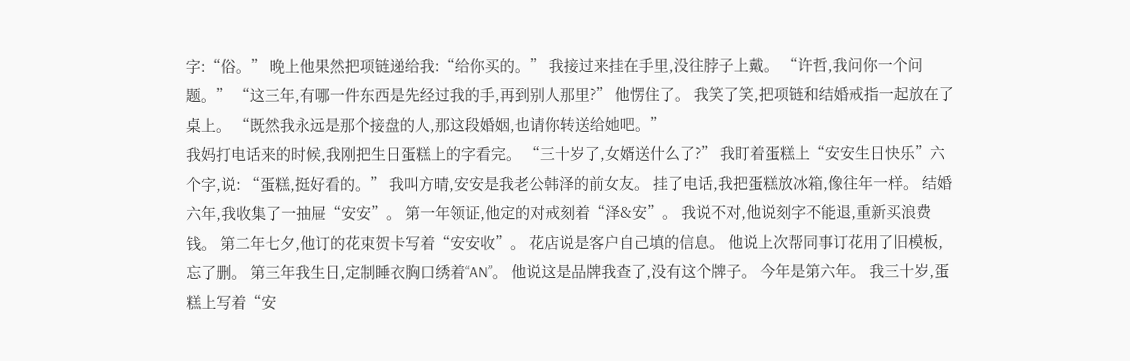字:“俗。” 晚上他果然把项链递给我:“给你买的。” 我接过来挂在手里,没往脖子上戴。 “许哲,我问你一个问题。” “这三年,有哪一件东西是先经过我的手,再到别人那里?” 他愣住了。 我笑了笑,把项链和结婚戒指一起放在了桌上。 “既然我永远是那个接盘的人,那这段婚姻,也请你转送给她吧。”
我妈打电话来的时候,我刚把生日蛋糕上的字看完。 “三十岁了,女婿送什么了?” 我盯着蛋糕上“安安生日快乐”六个字,说: “蛋糕,挺好看的。” 我叫方晴,安安是我老公韩泽的前女友。 挂了电话,我把蛋糕放冰箱,像往年一样。 结婚六年,我收集了一抽屉“安安”。 第一年领证,他定的对戒刻着“泽&安”。 我说不对,他说刻字不能退,重新买浪费钱。 第二年七夕,他订的花束贺卡写着“安安收”。 花店说是客户自己填的信息。 他说上次帮同事订花用了旧模板,忘了删。 第三年我生日,定制睡衣胸口绣着“AN”。 他说这是品牌我查了,没有这个牌子。 今年是第六年。 我三十岁,蛋糕上写着“安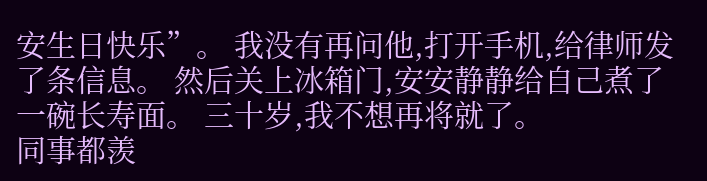安生日快乐”。 我没有再问他,打开手机,给律师发了条信息。 然后关上冰箱门,安安静静给自己煮了一碗长寿面。 三十岁,我不想再将就了。
同事都羡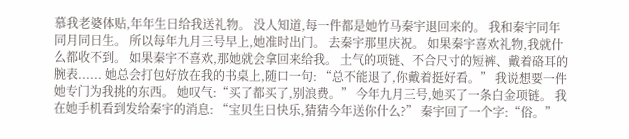慕我老婆体贴,年年生日给我送礼物。 没人知道,每一件都是她竹马秦宇退回来的。 我和秦宇同年同月同日生。 所以每年九月三号早上,她准时出门。 去秦宇那里庆祝。 如果秦宇喜欢礼物,我就什么都收不到。 如果秦宇不喜欢,那她就会拿回来给我。 土气的项链、不合尺寸的短裤、戴着硌耳的腕表...... 她总会打包好放在我的书桌上,随口一句: “总不能退了,你戴着挺好看。” 我说想要一件她专门为我挑的东西。 她叹气:“买了都买了,别浪费。” 今年九月三号,她买了一条白金项链。 我在她手机看到发给秦宇的消息: “宝贝生日快乐,猜猜今年送你什么?” 秦宇回了一个字:“俗。”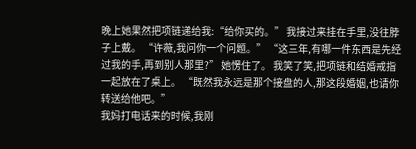晚上她果然把项链递给我:“给你买的。” 我接过来挂在手里,没往脖子上戴。 “许薇,我问你一个问题。” “这三年,有哪一件东西是先经过我的手,再到别人那里?” 她愣住了。 我笑了笑,把项链和结婚戒指一起放在了桌上。 “既然我永远是那个接盘的人,那这段婚姻,也请你转送给他吧。”
我妈打电话来的时候,我刚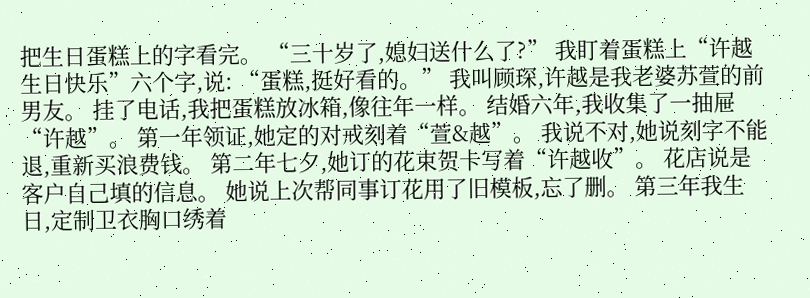把生日蛋糕上的字看完。 “三十岁了,媳妇送什么了?” 我盯着蛋糕上“许越生日快乐”六个字,说: “蛋糕,挺好看的。” 我叫顾琛,许越是我老婆苏萱的前男友。 挂了电话,我把蛋糕放冰箱,像往年一样。 结婚六年,我收集了一抽屉“许越”。 第一年领证,她定的对戒刻着“萱&越”。 我说不对,她说刻字不能退,重新买浪费钱。 第二年七夕,她订的花束贺卡写着“许越收”。 花店说是客户自己填的信息。 她说上次帮同事订花用了旧模板,忘了删。 第三年我生日,定制卫衣胸口绣着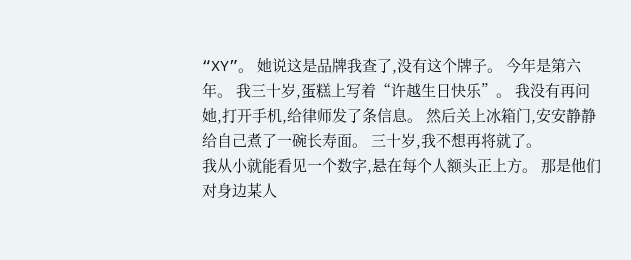“XY”。 她说这是品牌我查了,没有这个牌子。 今年是第六年。 我三十岁,蛋糕上写着“许越生日快乐”。 我没有再问她,打开手机,给律师发了条信息。 然后关上冰箱门,安安静静给自己煮了一碗长寿面。 三十岁,我不想再将就了。
我从小就能看见一个数字,悬在每个人额头正上方。 那是他们对身边某人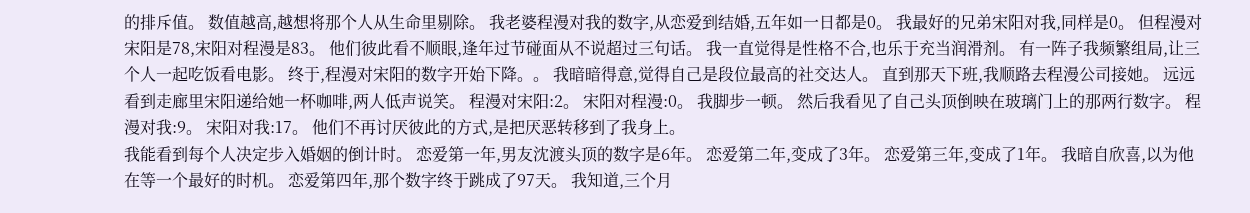的排斥值。 数值越高,越想将那个人从生命里剔除。 我老婆程漫对我的数字,从恋爱到结婚,五年如一日都是0。 我最好的兄弟宋阳对我,同样是0。 但程漫对宋阳是78,宋阳对程漫是83。 他们彼此看不顺眼,逢年过节碰面从不说超过三句话。 我一直觉得是性格不合,也乐于充当润滑剂。 有一阵子我频繁组局,让三个人一起吃饭看电影。 终于,程漫对宋阳的数字开始下降。。 我暗暗得意,觉得自己是段位最高的社交达人。 直到那天下班,我顺路去程漫公司接她。 远远看到走廊里宋阳递给她一杯咖啡,两人低声说笑。 程漫对宋阳:2。 宋阳对程漫:0。 我脚步一顿。 然后我看见了自己头顶倒映在玻璃门上的那两行数字。 程漫对我:9。 宋阳对我:17。 他们不再讨厌彼此的方式,是把厌恶转移到了我身上。
我能看到每个人决定步入婚姻的倒计时。 恋爱第一年,男友沈渡头顶的数字是6年。 恋爱第二年,变成了3年。 恋爱第三年,变成了1年。 我暗自欣喜,以为他在等一个最好的时机。 恋爱第四年,那个数字终于跳成了97天。 我知道,三个月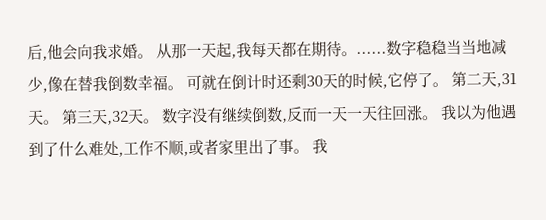后,他会向我求婚。 从那一天起,我每天都在期待。......数字稳稳当当地减少,像在替我倒数幸福。 可就在倒计时还剩30天的时候,它停了。 第二天,31天。 第三天,32天。 数字没有继续倒数,反而一天一天往回涨。 我以为他遇到了什么难处,工作不顺,或者家里出了事。 我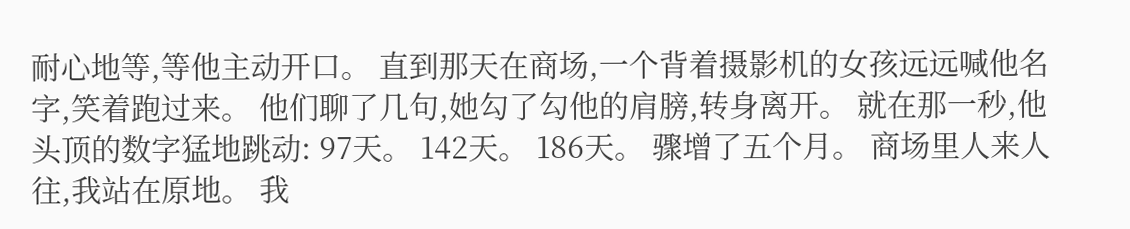耐心地等,等他主动开口。 直到那天在商场,一个背着摄影机的女孩远远喊他名字,笑着跑过来。 他们聊了几句,她勾了勾他的肩膀,转身离开。 就在那一秒,他头顶的数字猛地跳动: 97天。 142天。 186天。 骤增了五个月。 商场里人来人往,我站在原地。 我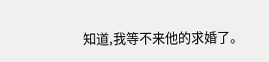知道,我等不来他的求婚了。